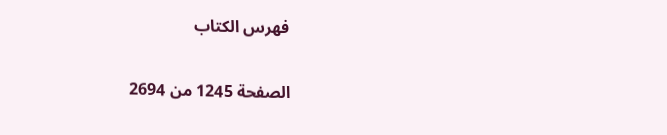فهرس الكتاب

الصفحة 1245 من 2694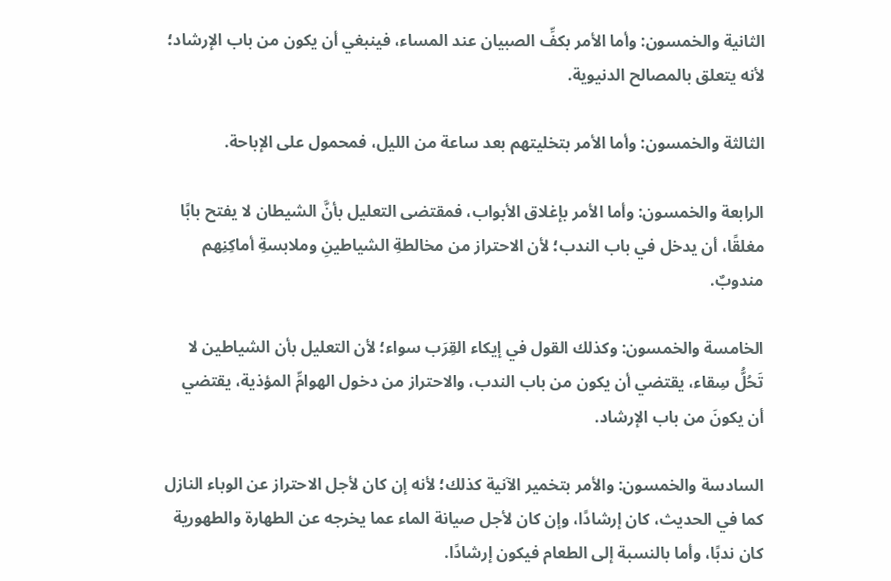الثانية والخمسون: وأما الأمر بكفِّ الصبيان عند المساء، فينبغي أن يكون من باب الإرشاد؛ لأنه يتعلق بالمصالح الدنيوية.

الثالثة والخمسون: وأما الأمر بتخليتهم بعد ساعة من الليل، فمحمول على الإباحة.

الرابعة والخمسون: وأما الأمر بإغلاق الأبواب، فمقتضى التعليل بأنَّ الشيطان لا يفتح بابًا مغلقًا، أن يدخل في باب الندب؛ لأن الاحتراز من مخالطةِ الشياطينِ وملابسةِ أماكِنِهم مندوبٌ.

الخامسة والخمسون: وكذلك القول في إيكاء القِرَب سواء؛ لأن التعليل بأن الشياطين لا تَحُلُّ سِقاء، يقتضي أن يكون من باب الندب، والاحتراز من دخول الهوامِّ المؤذية، يقتضي أن يكونَ من باب الإرشاد.

السادسة والخمسون: والأمر بتخمير الآنية كذلك؛ لأنه إن كان لأجل الاحتراز عن الوباء النازل كما في الحديث، كان إرشادًا، وإن كان لأجل صيانة الماء عما يخرجه عن الطهارة والطهورية كان ندبًا، وأما بالنسبة إلى الطعام فيكون إرشادًا.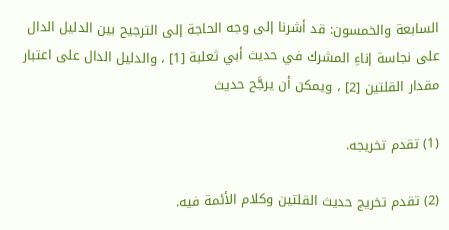السابعة والخمسون: قد أشرنا إلى وجه الحاجة إلى الترجيح بين الدليل الدال على نجاسة إناءِ المشرك في حديث أبي ثعلبة [1] ، والدليل الدال على اعتبار مقدار القلتين [2] ، ويمكن أن يرجَّح حديث

(1) تقدم تخريجه.

(2) تقدم تخريج حديث القلتين وكلام الأئمة فيه.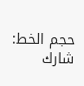حجم الخط:
شارك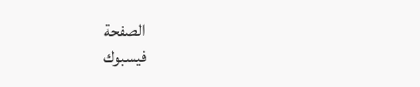الصفحة
فيسبوك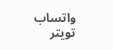واتساب تويتر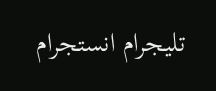تليجرام انستجرام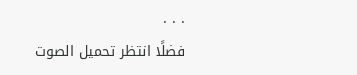. . .
فضلًا انتظر تحميل الصوت